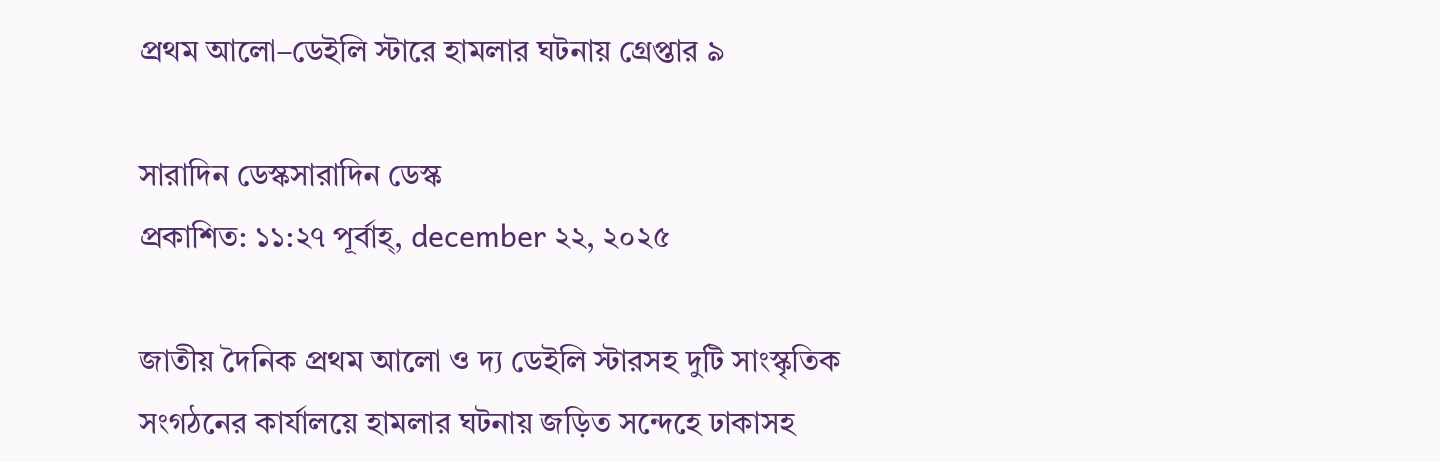প্রথম আলো–ডেইলি স্টারে হামলার ঘটনায় গ্রেপ্তার ৯

সারাদিন ডেস্কসারাদিন ডেস্ক
প্রকাশিত: ১১:২৭ পূর্বাহ্, december ২২, ২০২৫

জাতীয় দৈনিক প্রথম আলো ও দ্য ডেইলি স্টারসহ দুটি সাংস্কৃতিক সংগঠনের কার্যালয়ে হামলার ঘটনায় জড়িত সন্দেহে ঢাকাসহ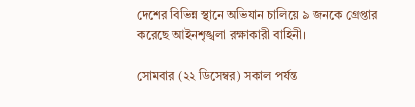দেশের বিভিন্ন স্থানে অভিযান চালিয়ে ৯ জনকে গ্রেপ্তার করেছে আইনশৃঙ্খলা রক্ষাকারী বাহিনী।

সোমবার (২২ ডিসেম্বর) সকাল পর্যন্ত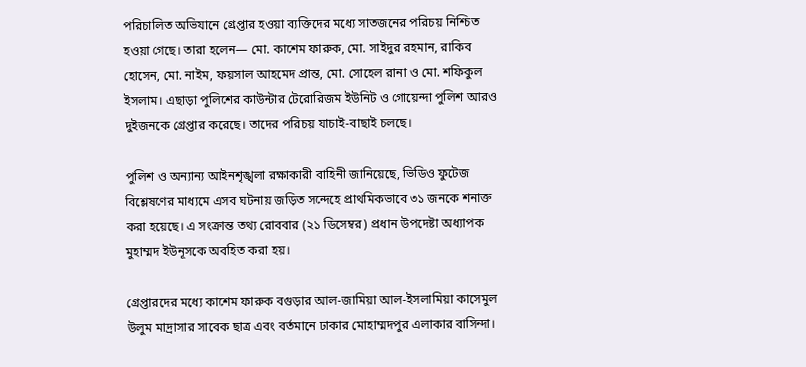পরিচালিত অভিযানে গ্রেপ্তার হওয়া ব্যক্তিদের মধ্যে সাতজনের পরিচয় নিশ্চিত হওয়া গেছে। তারা হলেন— মো. কাশেম ফারুক, মো. সাইদুর রহমান, রাকিব হোসেন, মো. নাইম, ফয়সাল আহমেদ প্রান্ত, মো. সোহেল রানা ও মো. শফিকুল ইসলাম। এছাড়া পুলিশের কাউন্টার টেরোরিজম ইউনিট ও গোয়েন্দা পুলিশ আরও দুইজনকে গ্রেপ্তার করেছে। তাদের পরিচয় যাচাই-বাছাই চলছে।

পুলিশ ও অন্যান্য আইনশৃঙ্খলা রক্ষাকারী বাহিনী জানিয়েছে, ভিডিও ফুটেজ বিশ্লেষণের মাধ্যমে এসব ঘটনায় জড়িত সন্দেহে প্রাথমিকভাবে ৩১ জনকে শনাক্ত করা হয়েছে। এ সংক্রান্ত তথ্য রোববার (২১ ডিসেম্বর) প্রধান উপদেষ্টা অধ্যাপক মুহাম্মদ ইউনূসকে অবহিত করা হয়।

গ্রেপ্তারদের মধ্যে কাশেম ফারুক বগুড়ার আল-জামিয়া আল-ইসলামিয়া কাসেমুল উলুম মাদ্রাসার সাবেক ছাত্র এবং বর্তমানে ঢাকার মোহাম্মদপুর এলাকার বাসিন্দা।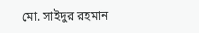মো. সাইদুর রহমান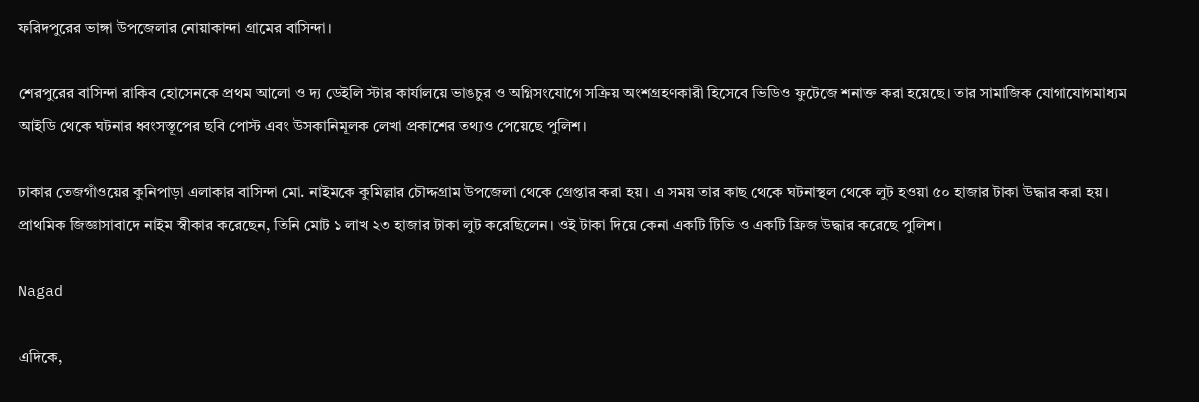ফরিদপুরের ভাঙ্গা উপজেলার নোয়াকান্দা গ্রামের বাসিন্দা।

শেরপুরের বাসিন্দা রাকিব হোসেনকে প্রথম আলো ও দ্য ডেইলি স্টার কার্যালয়ে ভাঙচুর ও অগ্নিসংযোগে সক্রিয় অংশগ্রহণকারী হিসেবে ভিডিও ফুটেজে শনাক্ত করা হয়েছে। তার সামাজিক যোগাযোগমাধ্যম আইডি থেকে ঘটনার ধ্বংসস্তূপের ছবি পোস্ট এবং উসকানিমূলক লেখা প্রকাশের তথ্যও পেয়েছে পুলিশ।

ঢাকার তেজগাঁওয়ের কুনিপাড়া এলাকার বাসিন্দা মো. নাইমকে কুমিল্লার চৌদ্দগ্রাম উপজেলা থেকে গ্রেপ্তার করা হয়। এ সময় তার কাছ থেকে ঘটনাস্থল থেকে লুট হওয়া ৫০ হাজার টাকা উদ্ধার করা হয়। প্রাথমিক জিজ্ঞাসাবাদে নাইম স্বীকার করেছেন, তিনি মোট ১ লাখ ২৩ হাজার টাকা লুট করেছিলেন। ওই টাকা দিয়ে কেনা একটি টিভি ও একটি ফ্রিজ উদ্ধার করেছে পুলিশ।

Nagad

এদিকে,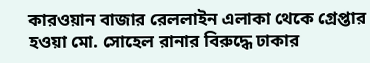কারওয়ান বাজার রেললাইন এলাকা থেকে গ্রেপ্তার হওয়া মো. সোহেল রানার বিরুদ্ধে ঢাকার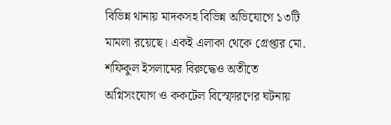বিভিন্ন থানায় মাদকসহ বিভিন্ন অভিযোগে ১৩টি মামলা রয়েছে। একই এলাকা থেকে গ্রেপ্তার মো. শফিকুল ইসলামের বিরুদ্ধেও অতীতে অগ্নিসংযোগ ও ককটেল বিস্ফোরণের ঘটনায়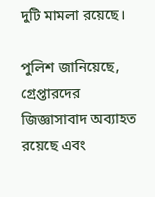দুটি মামলা রয়েছে।

পুলিশ জানিয়েছে, গ্রেপ্তারদের জিজ্ঞাসাবাদ অব্যাহত রয়েছে এবং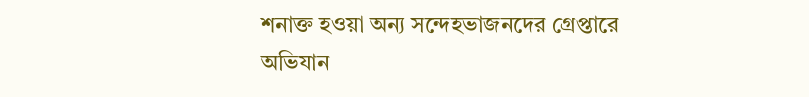শনাক্ত হওয়া অন্য সন্দেহভাজনদের গ্রেপ্তারে অভিযান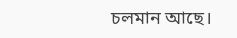চলমান আছে।